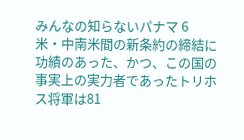みんなの知らないパナマ 6
米・中南米間の新条約の締結に功績のあった、かつ、この国の事実上の実力者であったトリホス将軍は81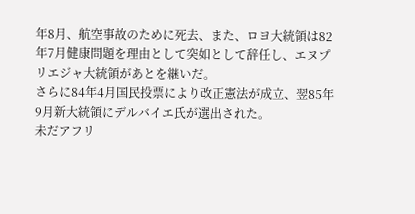年8月、航空事故のために死去、また、ロヨ大統領は82年7月健康問題を理由として突如として辞任し、エヌプリエジャ大統領があとを継いだ。
さらに84年4月国民投票により改正憲法が成立、翌85年9月新大統領にデルバイエ氏が選出された。
未だアフリ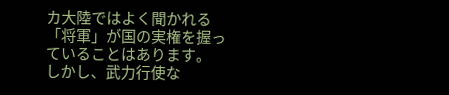カ大陸ではよく聞かれる「将軍」が国の実権を握っていることはあります。
しかし、武力行使な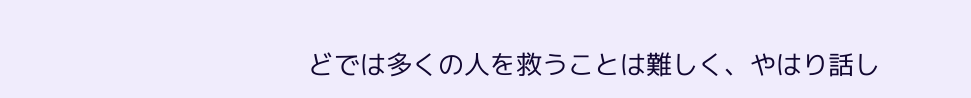どでは多くの人を救うことは難しく、やはり話し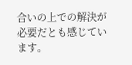合いの上での解決が必要だとも感じています。